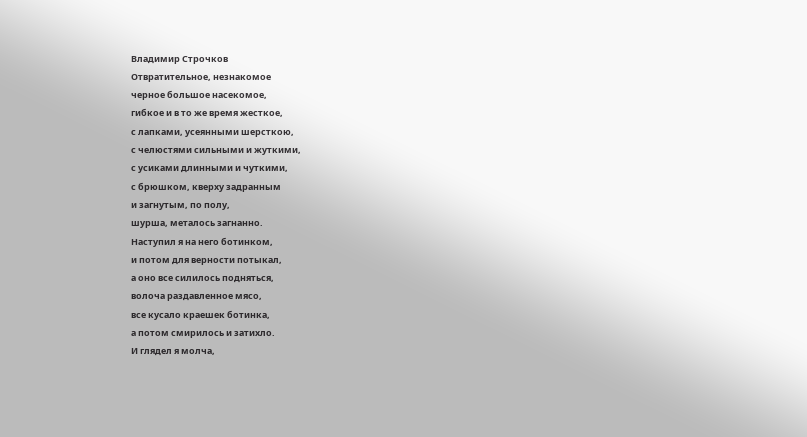Владимир Строчков
Отвратительное, незнакомое
черное большое насекомое,
гибкое и в то же время жесткое,
с лапками, усеянными шерсткою,
с челюстями сильными и жуткими,
с усиками длинными и чуткими,
с брюшком, кверху задранным
и загнутым, по полу,
шурша, металось загнанно.
Наступил я на него ботинком,
и потом для верности потыкал,
а оно все силилось подняться,
волоча раздавленное мясо,
все кусало краешек ботинка,
а потом смирилось и затихло.
И глядел я молча,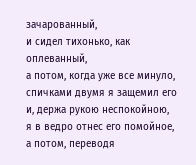зачарованный,
и сидел тихонько, как оплеванный,
а потом, когда уже все минуло,
спичками двумя я защемил его
и, держа рукою неспокойною,
я в ведро отнес его помойное,
а потом, переводя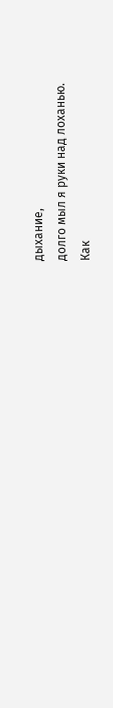дыхание,
долго мыл я руки над лоханью.
Как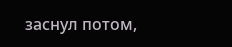заснул потом,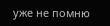уже не помню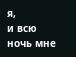я,
и всю ночь мне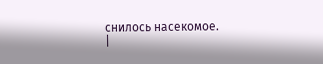снилось насекомое.
|